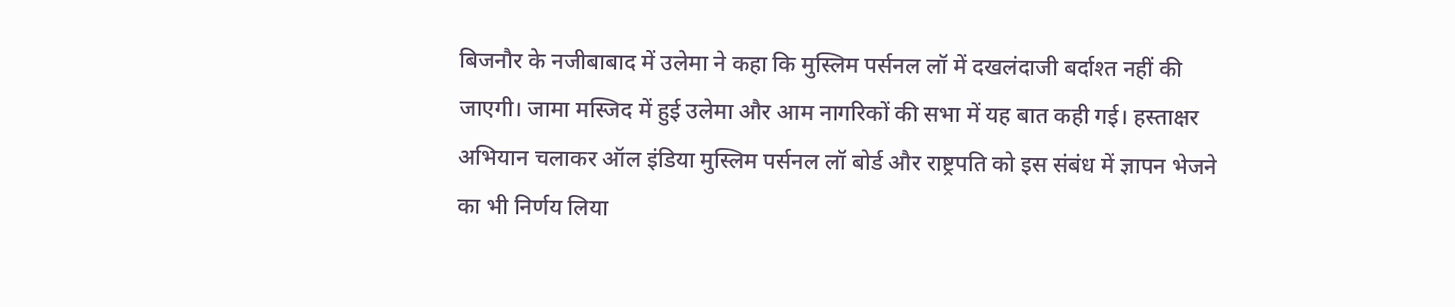बिजनौर के नजीबाबाद में उलेमा ने कहा कि मुस्लिम पर्सनल लॉ में दखलंदाजी बर्दाश्त नहीं की जाएगी। जामा मस्जिद में हुई उलेमा और आम नागरिकों की सभा में यह बात कही गई। हस्ताक्षर अभियान चलाकर ऑल इंडिया मुस्लिम पर्सनल लॉ बोर्ड और राष्ट्रपति को इस संबंध में ज्ञापन भेजने का भी निर्णय लिया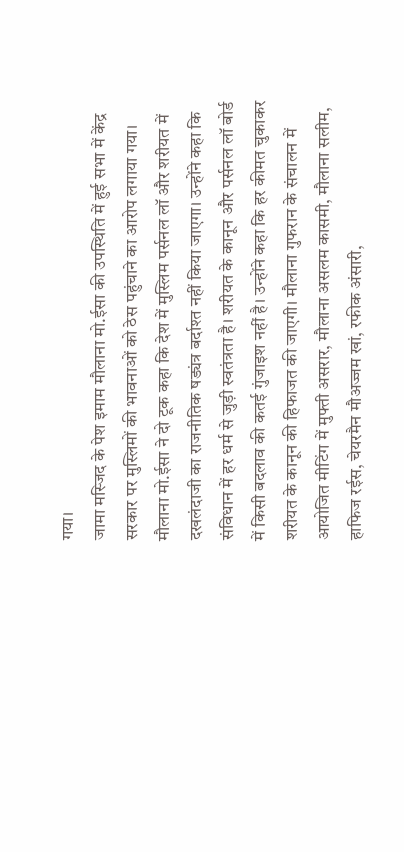गया।
जामा मस्जिद के पेश इमाम मौलाना मो.ईसा की उपस्थिति में हुई सभा में केंद्र सरकार पर मुस्लिमों की भावनाओं को ठेस पहुंचाने का आरोप लगाया गया। मौलाना मो.ईसा ने दो टूक कहा कि देश में मुस्लिम पर्सनल लॉ और शरीयत में दखलंदाजी का राजनीतिक षड्यंत्र बर्दाश्त नहीं किया जाएगा। उन्होंने कहा कि संविधान में हर धर्म से जुड़ी स्वतंत्रता है। शरीयत के कानून और पर्सनल लॉ बोर्ड में किसी बदलाव की कतई गुंजाइश नहीं है। उन्होंने कहा कि हर कीमत चुकाकर शरीयत के कानून की हिफाजत की जाएगी। मौलाना गुफरान के संचालन में आयोजित मीटिंग में मुफ्ती असरार, मौलाना असलम कासमी, मौलाना सलीम, हाफिज रईस, चेयरमैन मौअज्जम खां, रफीक अंसारी,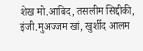शेख मो.आबिद, तसलीम सिद्दीकी, इंजी.मुअज्जम खां, खुर्शीद आलम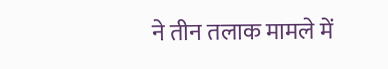ने तीन तलाक मामले में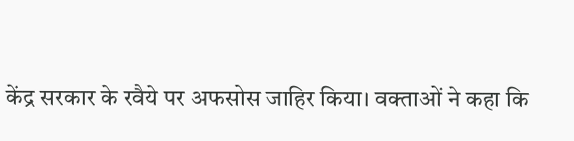केंद्र सरकार के रवैये पर अफसोस जाहिर किया। वक्ताओं ने कहा कि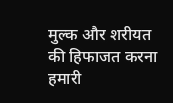मुल्क और शरीयत की हिफाजत करना हमारी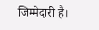जिम्मेदारी है।